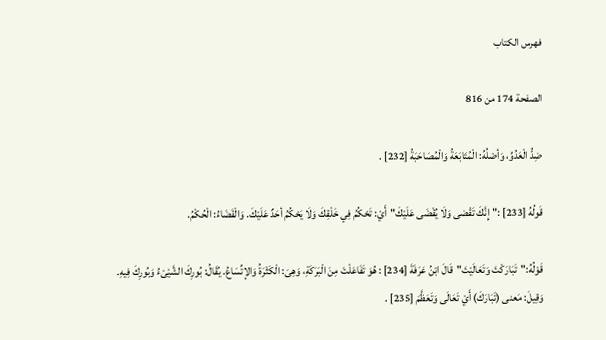فهرس الكتاب

الصفحة 174 من 816

ضِدُّ الْعَدُوِّ، وَأصْلُهُ: الْمُتَابَعَةُ وَالْمُصَاحَبَةُ [232] .

قَولُهُ [233] :"إِنَّكَ تَقْضى وَلَا يُقْضَى عَلَيْكَ"أَيْ: تَحْكُمُ فِي خَلْقِكَ وَلَا يَحْكُمُ أحَدٌ عَلَيْكَ. وَالْقَضَاءُ: الْحُكْمُ.

قَوْلُهُ:"تَبَارَكْتَ وَتَعَالَيْتَ"قَالَ ابْنُ عَرَفَةَ [234] : هُوَ تَفَاعَلْتَ مِنَ الْبَرَكَةِ، وَهِىَ: الْكَثْرَةُ وَالإتِّسَاعُ. يُقَالُ: بُورِكَ الشَّيْىْءُ وَبُورِكَ فِيهِ. وَقِيلَ: مَعنى (تَبَارَكَ) أَيْ تَعَالَى وَتَعَظَّمَ [235] .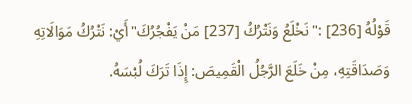قَوْلُهُ [236] :"نَخْلَعُ وَنَتْرُكُ [237] مَنْ يَفْجُرُكَ"أَيْ: نَتْرُكُ مَوَالَاتِهِ وَصَدَاقَتِهِ، مِنْ خَلَعَ الرَّجُلُ الْقَمِيصَ: إِذَا تَرَكَ لُبْسَهُ.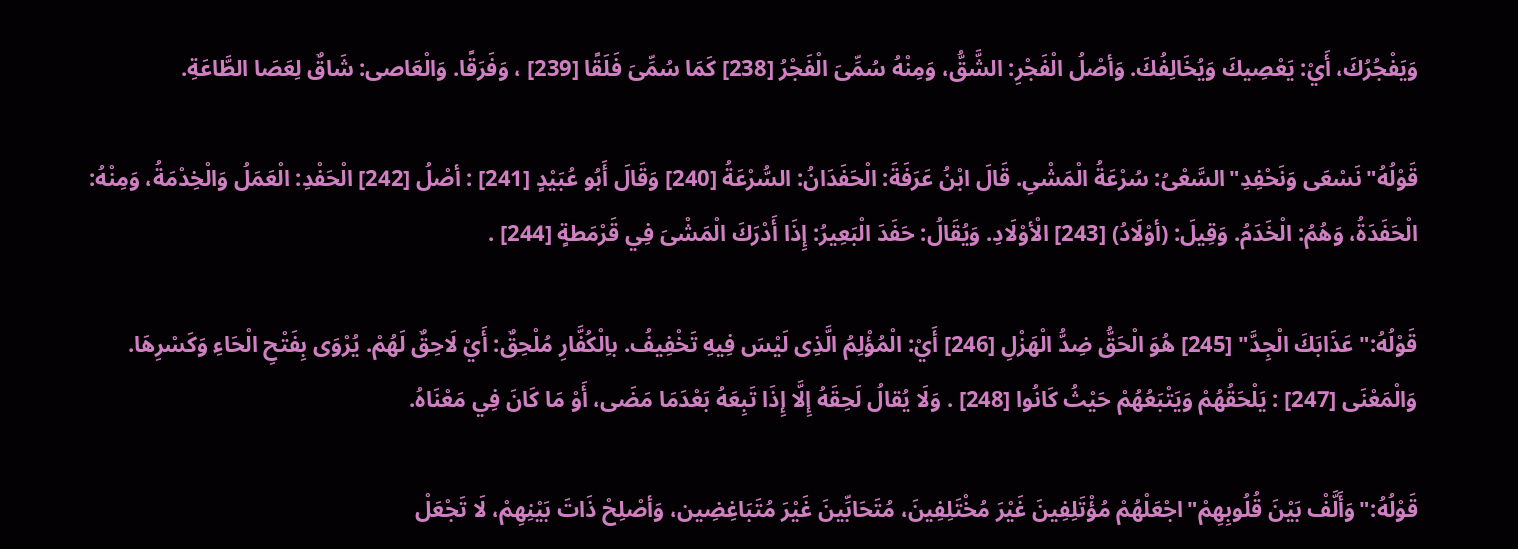وَيَفْجُرُكَ، أَيْ: يَعْصِيكَ وَيُخَالِفُكَ. وَأصْلُ الْفَجْرِ: الشَّقُّ، وَمِنْهُ سُمِّىَ الْفَجْرُ [238] كَمَا سُمِّىَ فَلَقًا [239] ، وَفَرَقًا. وَالْعَاصى: شَاقٌ لِعَصَا الطَّاعَةِ.

قَوْلُهُ"نَسْعَى وَنَحْفِدِ"السَّعْىُ: سُرْعَةُ الْمَشْىِ. قَالَ ابْنُ عَرَفَةَ: الْحَفَدَانُ: السُّرْعَةُ [240] وَقَالَ أَبُو عُبَيْدٍ [241] : أصْلُ [242] الْحَفْدِ: الْعَمَلُ وَالْخِدْمَةُ، وَمِنْهُ: الْحَفَدَةُ، وَهُمُ: الْخَدَمُ. وَقِيلَ: (أوْلَادُ) [243] الْأوْلَادِ. وَيُقَالُ: حَفَدَ الْبَعِيرُ: إِذَا أَدْرَكَ الْمَشْىَ فِي قَرْمَطةٍ [244] .

قَوْلُهُ:"عَذَابَكَ الْجِدَّ" [245] هُوَ الْحَقُّ ضِدُّ الْهَزْلِ [246] أَيْ: الْمُؤْلِمُ الَّذِى لَيْسَ فِيهِ تَخْفِيفُ. باِلْكُفَّارِ مُلْحِقٌ: أَيْ لَاحِقٌ لَهُمْ. يُرْوَى بِفَتْحِ الْحَاءِ وَكَسْرِهَا. وَالْمَعْنَى [247] : يَلْحَقُهُمْ وَيَتْبَعُهُمْ حَيْثُ كَانُوا [248] . وَلَا يُقالُ لَحِقَهُ إِلَّا إِذَا تَبِعَهُ بَعْدَمَا مَضَى، أَوْ مَا كَانَ فِي مَعْنَاهُ.

قَوْلُهُ:"وَأَلَّفْ بَيْنَ قُلُوبِهِمْ"اجْعَلْهُمْ مُؤْتَلِفِينَ غَيْرَ مُخْتَلِفِينَ، مُتَحَابِّينَ غَيْرَ مُتَبَاغِضِين، وَأصْلِحْ ذَاتَ بَيْنِهِمْ، لَا تَجْعَلْ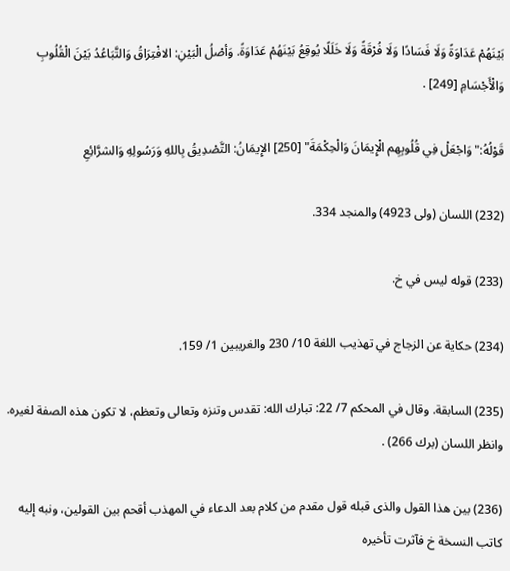بَيْنَهُمْ عَدَاوَةً وَلَا فَسَادًا وَلَا فُرْقَةً وَلَا خَلَلًا يُوقِعُ بَيْنَهُمْ عَدَاوَةً. وَأصْلُ الْبَيْنِ: الافْتِرَاقُ وَالتَّبَاعُدُ بَيْنَ الْقُلُوبِ وَالْأَجْسَامِ [249] .

قَوْلُهُ:"وَاجْعَلْ فِي قُلُوبِهِم الْإِيمَانَ وَالْحِكْمَةَ" [250] الإِيمَانُ: التَّصْدِيقُ بِاللهِ وَرَسُولِهِ وَالشرَّائِعِ

(232) اللسان (ولى 4923) والمنجد 334.

(233) قوله ليس في خ.

(234) حكاية عن الزجاج في تهذيب اللغة 10/ 230 والغريبين 1/ 159.

(235) السابقة. وقال في المحكم 7/ 22: تبارك الله: تقدس وتنزه وتعالى وتعظم، لا تكون هذه الصفة لغيره. وانظر اللسان (برك 266) .

(236) بين هذا القول والذى قبله قول مقدم من كلام بعد الدعاء في المهذب أقحم بين القولين، ونبه إليه كاتب النسخة خ فآثرت تأخيره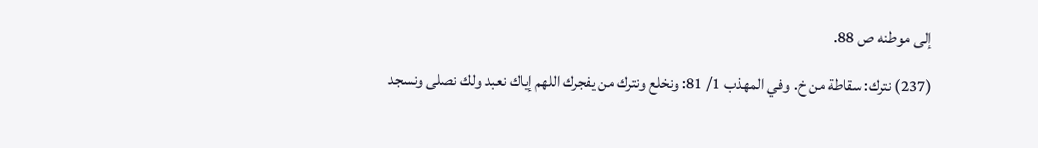إلى موطنه ص 88.

(237) نترك: سقاطة من خ. وفي المهذب 1/ 81: ونخلع ونترك من يفجرك اللهم إياك نعبد ولك نصلى ونسجد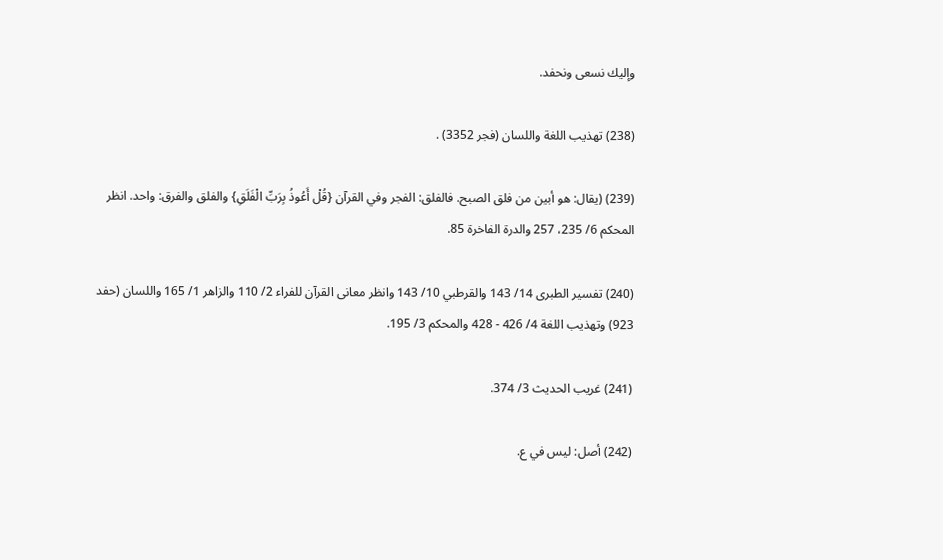وإليك نسعى ونحفد.

(238) تهذيب اللغة واللسان (فجر 3352) .

(239) (يقال: هو أبين من فلق الصبح. فالفلق: الفجر وفي القرآن {قُلْ أَعُوذُ بِرَبِّ الْفَلَقِ} والفلق والفرق: واحد. انظر المحكم 6/ 235، 257 والدرة الفاخرة 85.

(240) تفسير الطبرى 14/ 143 والقرطبي 10/ 143 وانظر معانى القرآن للفراء 2/ 110 والزاهر 1/ 165 واللسان (حفد 923) وتهذيب اللغة 4/ 426 - 428 والمحكم 3/ 195.

(241) غريب الحديث 3/ 374.

(242) أصل: ليس في ع.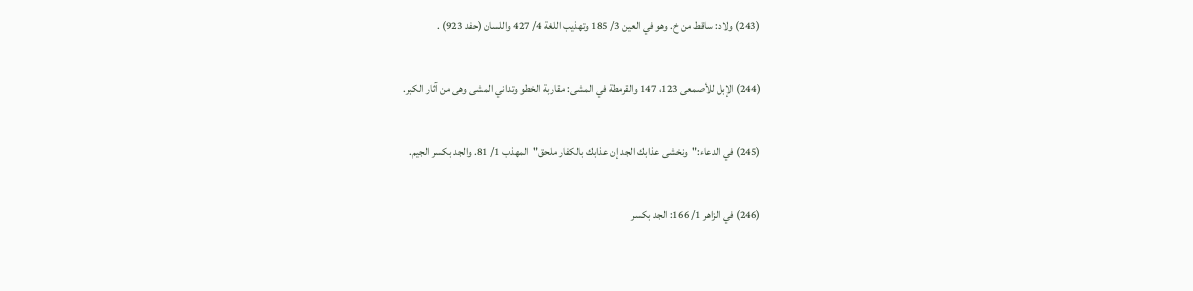(243) ولاد: ساقط من خ. وهو في العين 3/ 185 وتهذيب اللغة 4/ 427 واللسان (حفد 923) .

(244) الإبل للأصمعى 123، 147 والقرمطة في المشى: مقاربة الخطو وتداني المشى وهى من آثار الكبر.

(245) في الدعاء:"ونخشى عذابك الجد إن عذابك بالكفار ملحق"المهذب 1/ 81. والجد بكسر الجيم.

(246) في الزاهر 1/ 166: الجد بكسر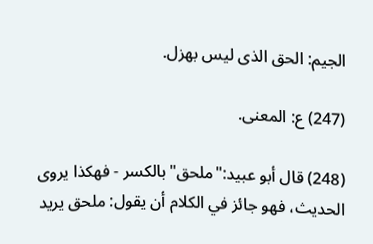الجيم: الحق الذى ليس بهزل.

(247) ع: المعنى.

(248) قال أبو عبيد:"ملحق"بالكسر - فهكذا يروى الحديث، فهو جائز في الكلام أن يقول: ملحق يريد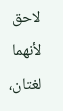لاحق لأنهما لغتان،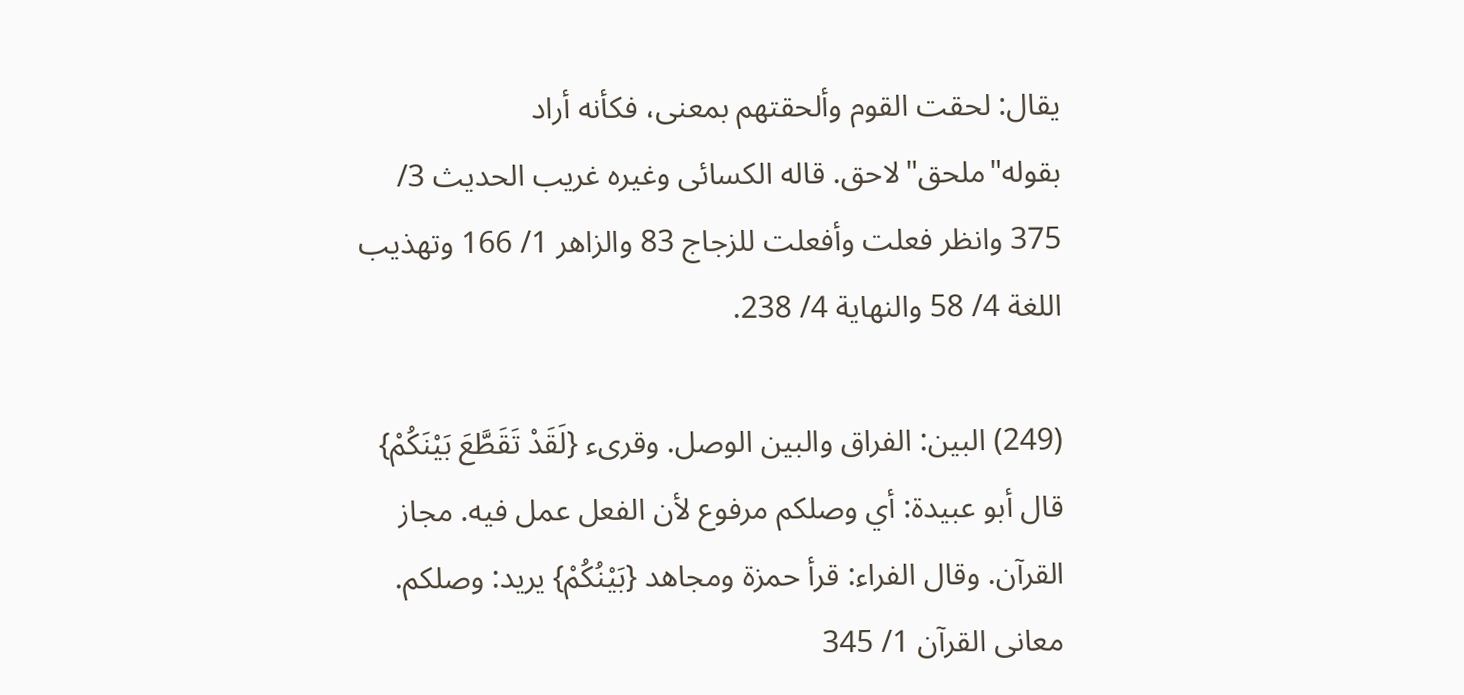يقال: لحقت القوم وألحقتهم بمعنى، فكأنه أراد بقوله"ملحق"لاحق. قاله الكسائى وغيره غريب الحديث 3/ 375 وانظر فعلت وأفعلت للزجاج 83 والزاهر 1/ 166 وتهذيب اللغة 4/ 58 والنهاية 4/ 238.

(249) البين: الفراق والبين الوصل. وقرىء {لَقَدْ تَقَطَّعَ بَيْنَكُمْ} قال أبو عبيدة: أي وصلكم مرفوع لأن الفعل عمل فيه. مجاز القرآن. وقال الفراء: قرأ حمزة ومجاهد {بَيْنُكُمْ} يريد: وصلكم. معانى القرآن 1/ 345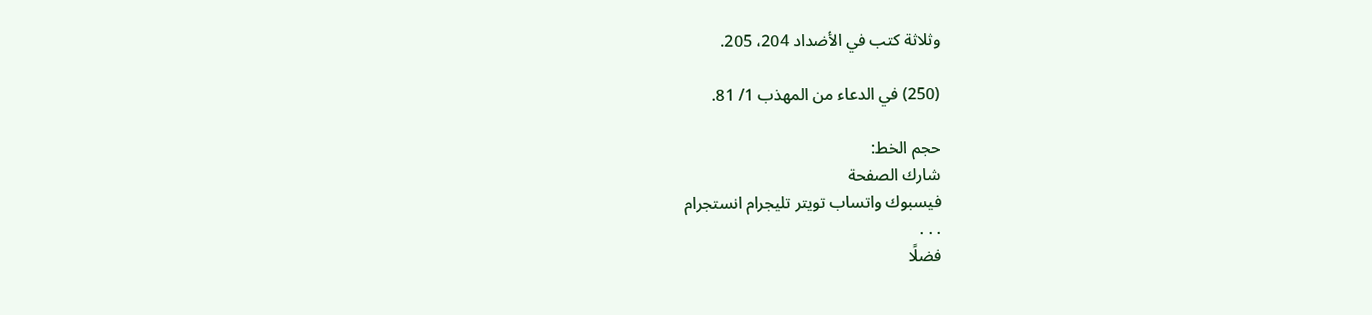وثلاثة كتب في الأضداد 204، 205.

(250) في الدعاء من المهذب 1/ 81.

حجم الخط:
شارك الصفحة
فيسبوك واتساب تويتر تليجرام انستجرام
. . .
فضلًا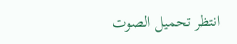انتظر تحميل الصوت